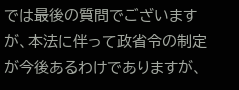では最後の質問でございますが、本法に伴って政省令の制定が今後あるわけでありますが、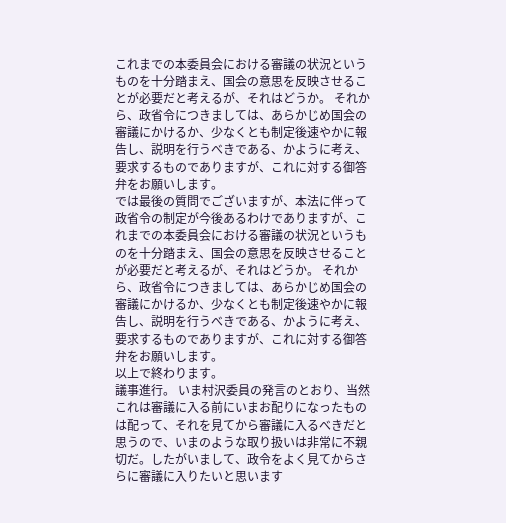これまでの本委員会における審議の状況というものを十分踏まえ、国会の意思を反映させることが必要だと考えるが、それはどうか。 それから、政省令につきましては、あらかじめ国会の審議にかけるか、少なくとも制定後速やかに報告し、説明を行うべきである、かように考え、要求するものでありますが、これに対する御答弁をお願いします。
では最後の質問でございますが、本法に伴って政省令の制定が今後あるわけでありますが、これまでの本委員会における審議の状況というものを十分踏まえ、国会の意思を反映させることが必要だと考えるが、それはどうか。 それから、政省令につきましては、あらかじめ国会の審議にかけるか、少なくとも制定後速やかに報告し、説明を行うべきである、かように考え、要求するものでありますが、これに対する御答弁をお願いします。
以上で終わります。
議事進行。 いま村沢委員の発言のとおり、当然これは審議に入る前にいまお配りになったものは配って、それを見てから審議に入るべきだと思うので、いまのような取り扱いは非常に不親切だ。したがいまして、政令をよく見てからさらに審議に入りたいと思います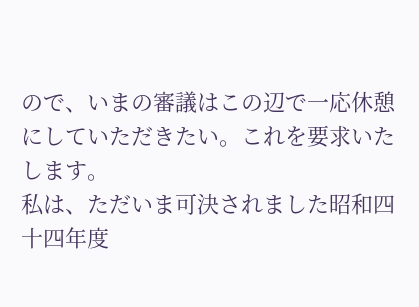ので、いまの審議はこの辺で一応休憩にしていただきたい。これを要求いたします。
私は、ただいま可決されました昭和四十四年度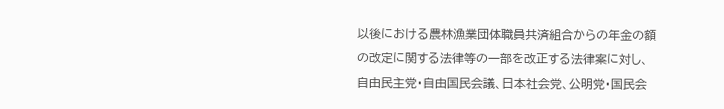以後における農林漁業団体職員共済組合からの年金の額の改定に関する法律等の一部を改正する法律案に対し、自由民主党・自由国民会議、日本社会党、公明党・国民会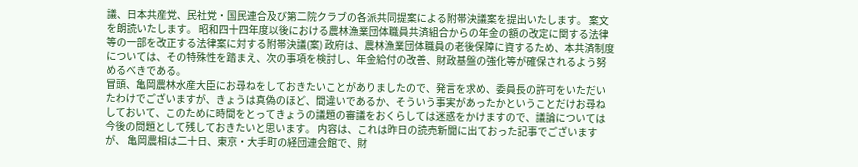議、日本共産党、民社党・国民連合及び第二院クラブの各派共同提案による附帯決議案を提出いたします。 案文を朗読いたします。 昭和四十四年度以後における農林漁業団体職員共済組合からの年金の額の改定に関する法律等の一部を改正する法律案に対する附帯決議(案) 政府は、農林漁業団体職員の老後保障に資するため、本共済制度については、その特殊性を踏まえ、次の事項を検討し、年金給付の改善、財政基盤の強化等が確保されるよう努めるべきである。
冒頭、亀岡農林水産大臣にお尋ねをしておきたいことがありましたので、発言を求め、委員長の許可をいただいたわけでございますが、きょうは真偽のほど、間違いであるか、そういう事実があったかということだけお尋ねしておいて、このために時間をとってきょうの議題の審議をおくらしては迷惑をかけますので、議論については今後の問題として残しておきたいと思います。 内容は、これは昨日の読売新聞に出ておった記事でございますが、 亀岡農相は二十日、東京・大手町の経団連会館で、財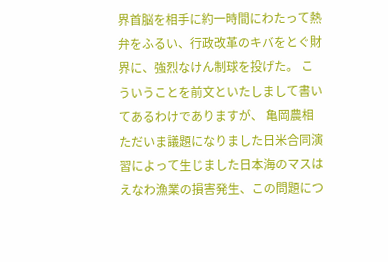界首脳を相手に約一時間にわたって熱弁をふるい、行政改革のキバをとぐ財界に、強烈なけん制球を投げた。 こういうことを前文といたしまして書いてあるわけでありますが、 亀岡農相
ただいま議題になりました日米合同演習によって生じました日本海のマスはえなわ漁業の損害発生、この問題につ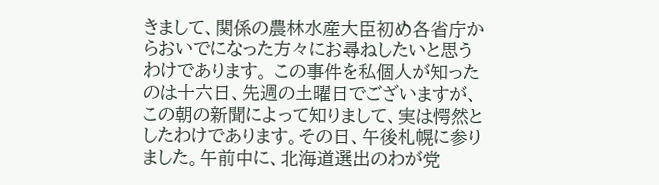きまして、関係の農林水産大臣初め各省庁からおいでになった方々にお尋ねしたいと思うわけであります。 この事件を私個人が知ったのは十六日、先週の土曜日でございますが、この朝の新聞によって知りまして、実は愕然としたわけであります。その日、午後札幌に参りました。午前中に、北海道選出のわが党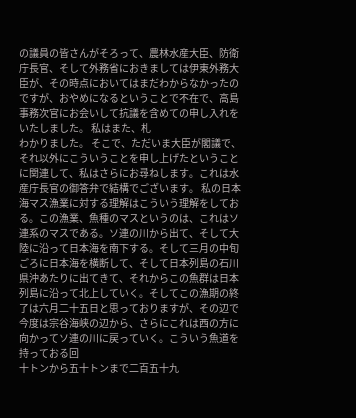の議員の皆さんがそろって、農林水産大臣、防衛庁長官、そして外務省におきましては伊東外務大臣が、その時点においてはまだわからなかったのですが、おやめになるということで不在で、高島事務次官にお会いして抗議を含めての申し入れをいたしました。 私はまた、札
わかりました。 そこで、ただいま大臣が閣議で、それ以外にこういうことを申し上げたということに関連して、私はさらにお尋ねします。これは水産庁長官の御答弁で結構でございます。 私の日本海マス漁業に対する理解はこういう理解をしておる。この漁業、魚種のマスというのは、これはソ連系のマスである。ソ連の川から出て、そして大陸に沿って日本海を南下する。そして三月の中旬ごろに日本海を横断して、そして日本列島の石川県沖あたりに出てきて、それからこの魚群は日本列島に沿って北上していく。そしてこの漁期の終了は六月二十五日と思っておりますが、その辺で今度は宗谷海峡の辺から、さらにこれは西の方に向かってソ連の川に戻っていく。こういう魚道を持っておる回
十トンから五十トンまで二百五十九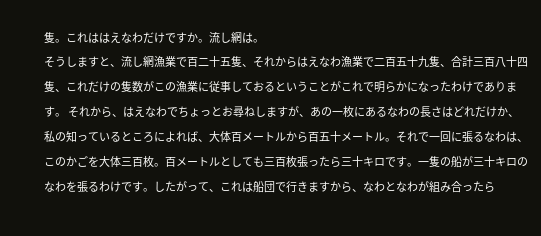隻。これははえなわだけですか。流し網は。
そうしますと、流し網漁業で百二十五隻、それからはえなわ漁業で二百五十九隻、合計三百八十四隻、これだけの隻数がこの漁業に従事しておるということがこれで明らかになったわけであります。 それから、はえなわでちょっとお尋ねしますが、あの一枚にあるなわの長さはどれだけか、私の知っているところによれば、大体百メートルから百五十メートル。それで一回に張るなわは、このかごを大体三百枚。百メートルとしても三百枚張ったら三十キロです。一隻の船が三十キロのなわを張るわけです。したがって、これは船団で行きますから、なわとなわが組み合ったら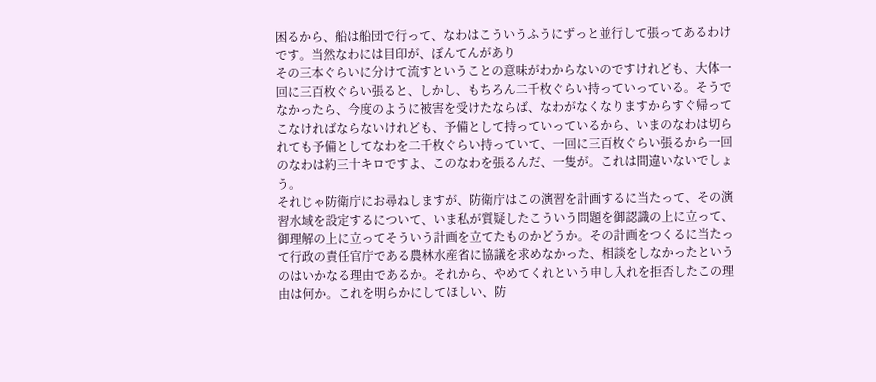困るから、船は船団で行って、なわはこういうふうにずっと並行して張ってあるわけです。当然なわには目印が、ぼんてんがあり
その三本ぐらいに分けて流すということの意味がわからないのですけれども、大体一回に三百枚ぐらい張ると、しかし、もちろん二千枚ぐらい持っていっている。そうでなかったら、今度のように被害を受けたならば、なわがなくなりますからすぐ帰ってこなければならないけれども、予備として持っていっているから、いまのなわは切られても予備としてなわを二千枚ぐらい持っていて、一回に三百枚ぐらい張るから一回のなわは約三十キロですよ、このなわを張るんだ、一隻が。これは間違いないでしょう。
それじゃ防衛庁にお尋ねしますが、防衛庁はこの演習を計画するに当たって、その演習水域を設定するについて、いま私が質疑したこういう問題を御認識の上に立って、御理解の上に立ってそういう計画を立てたものかどうか。その計画をつくるに当たって行政の責任官庁である農林水産省に協議を求めなかった、相談をしなかったというのはいかなる理由であるか。それから、やめてくれという申し入れを拒否したこの理由は何か。これを明らかにしてほしい、防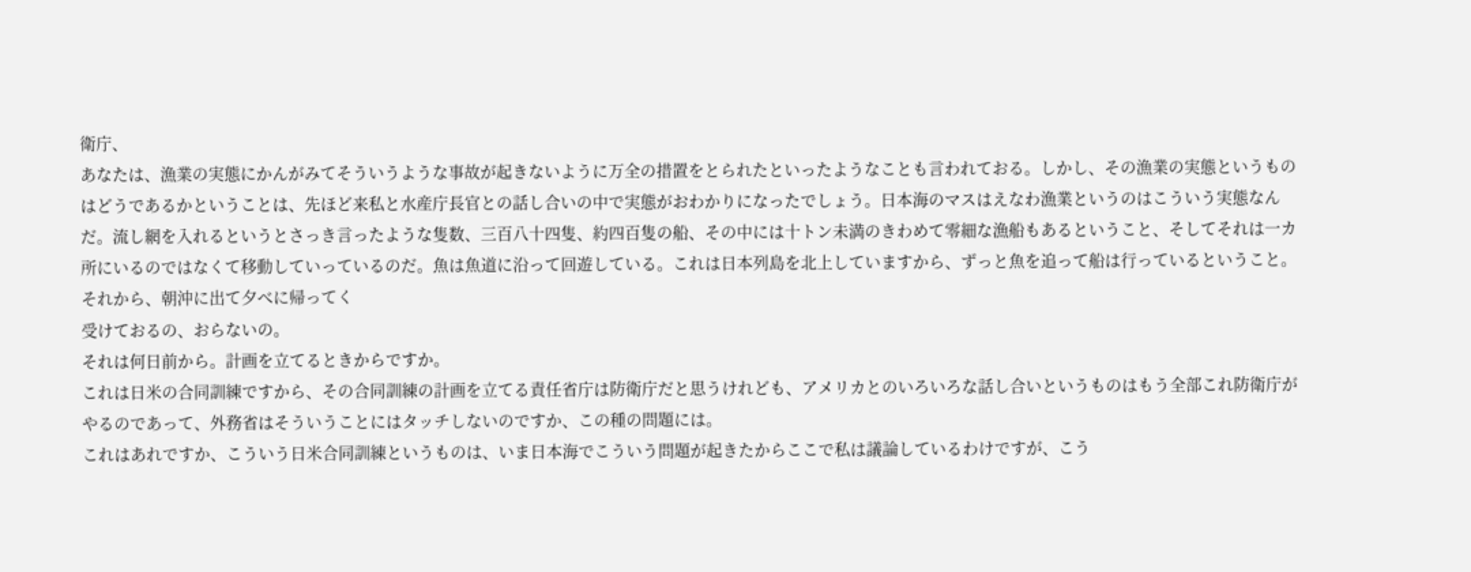衛庁、
あなたは、漁業の実態にかんがみてそういうような事故が起きないように万全の措置をとられたといったようなことも言われておる。しかし、その漁業の実態というものはどうであるかということは、先ほど来私と水産庁長官との話し合いの中で実態がおわかりになったでしょう。日本海のマスはえなわ漁業というのはこういう実態なんだ。流し網を入れるというとさっき言ったような隻数、三百八十四隻、約四百隻の船、その中には十トン未満のきわめて零細な漁船もあるということ、そしてそれは一カ所にいるのではなくて移動していっているのだ。魚は魚道に沿って回遊している。これは日本列島を北上していますから、ずっと魚を追って船は行っているということ。それから、朝沖に出て夕べに帰ってく
受けておるの、おらないの。
それは何日前から。計画を立てるときからですか。
これは日米の合同訓練ですから、その合同訓練の計画を立てる責任省庁は防衛庁だと思うけれども、アメリカとのいろいろな話し合いというものはもう全部これ防衛庁がやるのであって、外務省はそういうことにはタッチしないのですか、この種の問題には。
これはあれですか、こういう日米合同訓練というものは、いま日本海でこういう問題が起きたからここで私は議論しているわけですが、こう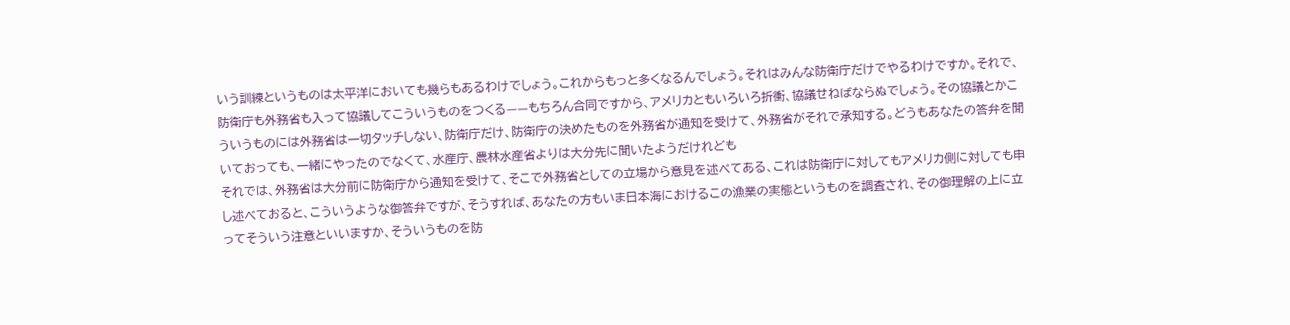いう訓練というものは太平洋においても幾らもあるわけでしょう。これからもっと多くなるんでしょう。それはみんな防衛庁だけでやるわけですか。それで、防衛庁も外務省も入って協議してこういうものをつくる——もちろん合同ですから、アメリカともいろいろ折衝、協議せねばならぬでしょう。その協議とかこういうものには外務省は一切タッチしない、防衛庁だけ、防衛庁の決めたものを外務省が通知を受けて、外務省がそれで承知する。どうもあなたの答弁を聞いておっても、一緒にやったのでなくて、水産庁、農林水産省よりは大分先に聞いたようだけれども
それでは、外務省は大分前に防衛庁から通知を受けて、そこで外務省としての立場から意見を述べてある、これは防衛庁に対してもアメリカ側に対しても申し述べておると、こういうような御答弁ですが、そうすれば、あなたの方もいま日本海におけるこの漁業の実態というものを調査され、その御理解の上に立ってそういう注意といいますか、そういうものを防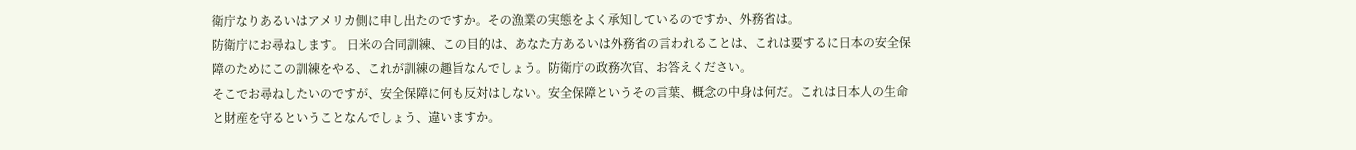衛庁なりあるいはアメリカ側に申し出たのですか。その漁業の実態をよく承知しているのですか、外務省は。
防衛庁にお尋ねします。 日米の合同訓練、この目的は、あなた方あるいは外務省の言われることは、これは要するに日本の安全保障のためにこの訓練をやる、これが訓練の趣旨なんでしょう。防衛庁の政務次官、お答えください。
そこでお尋ねしたいのですが、安全保障に何も反対はしない。安全保障というその言葉、概念の中身は何だ。これは日本人の生命と財産を守るということなんでしょう、違いますか。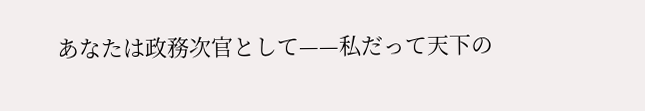あなたは政務次官として——私だって天下の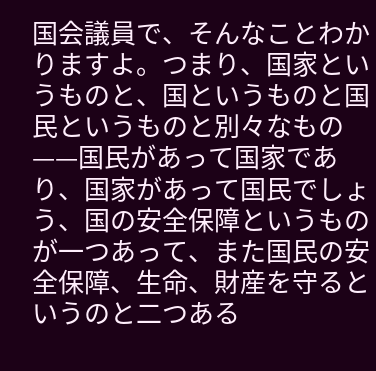国会議員で、そんなことわかりますよ。つまり、国家というものと、国というものと国民というものと別々なもの——国民があって国家であり、国家があって国民でしょう、国の安全保障というものが一つあって、また国民の安全保障、生命、財産を守るというのと二つある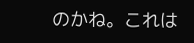のかね。これは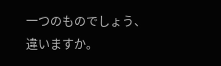一つのものでしょう、違いますか。